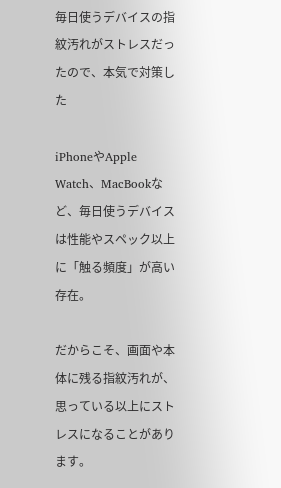毎日使うデバイスの指紋汚れがストレスだったので、本気で対策した

iPhoneやApple Watch、MacBookなど、毎日使うデバイスは性能やスペック以上に「触る頻度」が高い存在。

だからこそ、画面や本体に残る指紋汚れが、思っている以上にストレスになることがあります。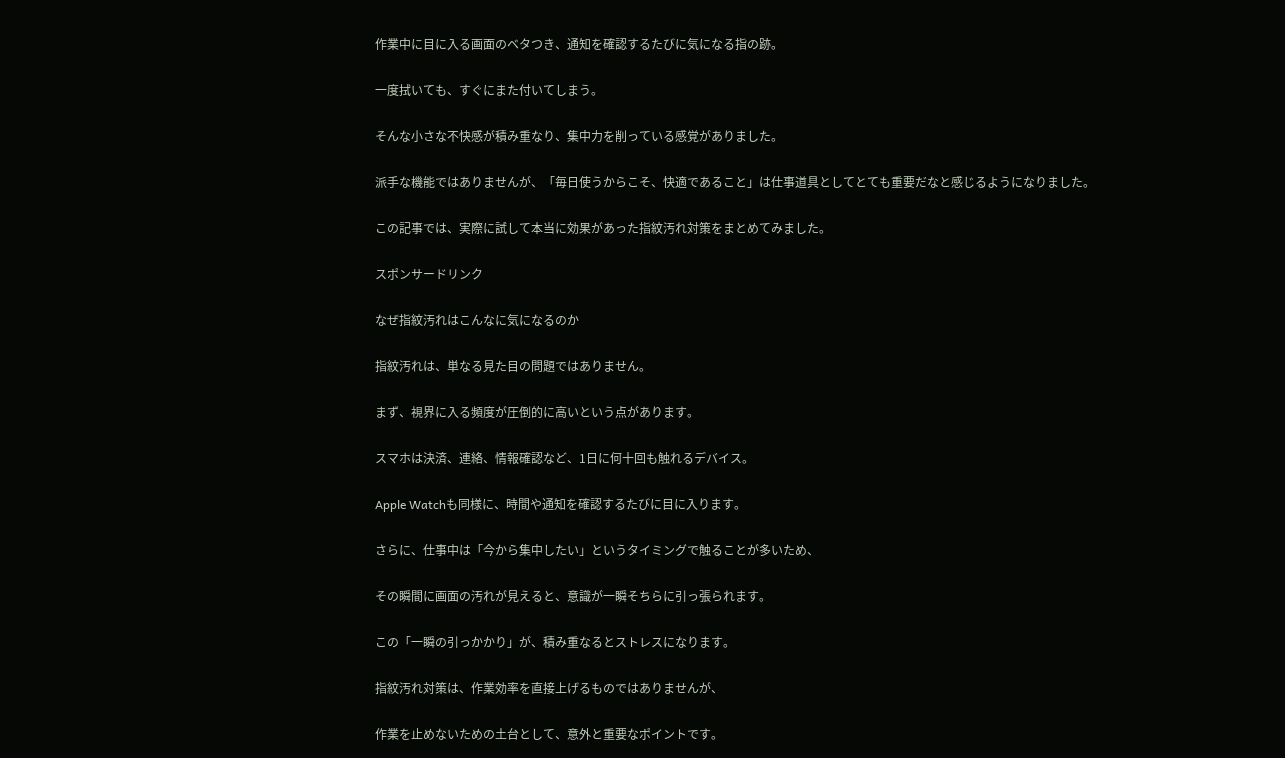作業中に目に入る画面のベタつき、通知を確認するたびに気になる指の跡。

一度拭いても、すぐにまた付いてしまう。

そんな小さな不快感が積み重なり、集中力を削っている感覚がありました。

派手な機能ではありませんが、「毎日使うからこそ、快適であること」は仕事道具としてとても重要だなと感じるようになりました。

この記事では、実際に試して本当に効果があった指紋汚れ対策をまとめてみました。

スポンサードリンク

なぜ指紋汚れはこんなに気になるのか

指紋汚れは、単なる見た目の問題ではありません。

まず、視界に入る頻度が圧倒的に高いという点があります。

スマホは決済、連絡、情報確認など、1日に何十回も触れるデバイス。

Apple Watchも同様に、時間や通知を確認するたびに目に入ります。

さらに、仕事中は「今から集中したい」というタイミングで触ることが多いため、

その瞬間に画面の汚れが見えると、意識が一瞬そちらに引っ張られます。

この「一瞬の引っかかり」が、積み重なるとストレスになります。

指紋汚れ対策は、作業効率を直接上げるものではありませんが、

作業を止めないための土台として、意外と重要なポイントです。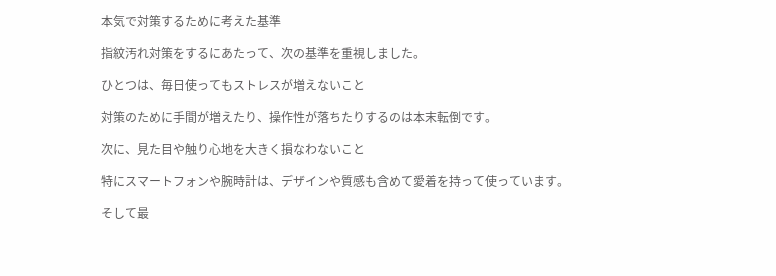本気で対策するために考えた基準

指紋汚れ対策をするにあたって、次の基準を重視しました。

ひとつは、毎日使ってもストレスが増えないこと

対策のために手間が増えたり、操作性が落ちたりするのは本末転倒です。

次に、見た目や触り心地を大きく損なわないこと

特にスマートフォンや腕時計は、デザインや質感も含めて愛着を持って使っています。

そして最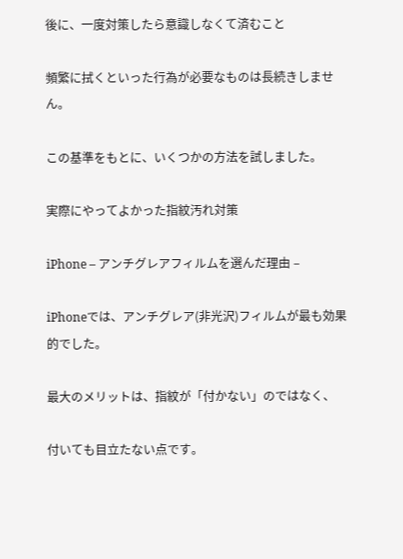後に、一度対策したら意識しなくて済むこと

頻繁に拭くといった行為が必要なものは長続きしません。

この基準をもとに、いくつかの方法を試しました。

実際にやってよかった指紋汚れ対策

iPhone – アンチグレアフィルムを選んだ理由 –

iPhoneでは、アンチグレア(非光沢)フィルムが最も効果的でした。

最大のメリットは、指紋が「付かない」のではなく、

付いても目立たない点です。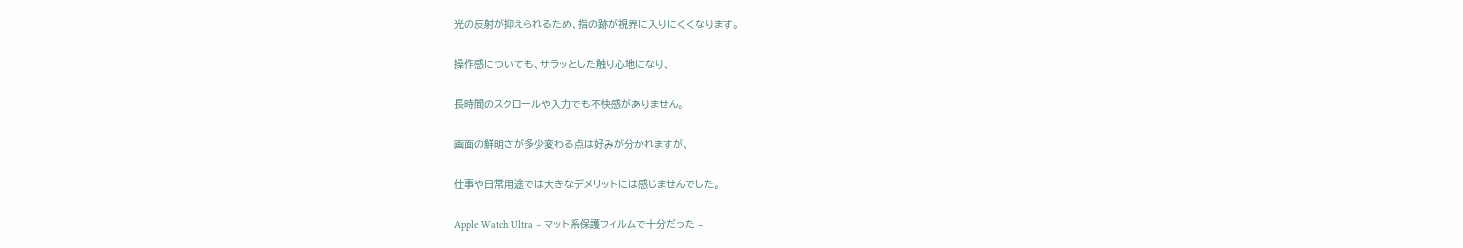光の反射が抑えられるため、指の跡が視界に入りにくくなります。

操作感についても、サラッとした触り心地になり、

長時間のスクロールや入力でも不快感がありません。

画面の鮮明さが多少変わる点は好みが分かれますが、

仕事や日常用途では大きなデメリットには感じませんでした。

Apple Watch Ultra – マット系保護フィルムで十分だった –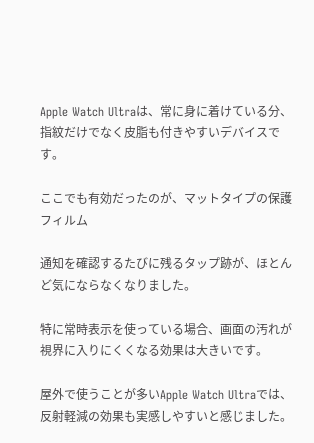Apple Watch Ultraは、常に身に着けている分、指紋だけでなく皮脂も付きやすいデバイスです。

ここでも有効だったのが、マットタイプの保護フィルム

通知を確認するたびに残るタップ跡が、ほとんど気にならなくなりました。

特に常時表示を使っている場合、画面の汚れが視界に入りにくくなる効果は大きいです。

屋外で使うことが多いApple Watch Ultraでは、反射軽減の効果も実感しやすいと感じました。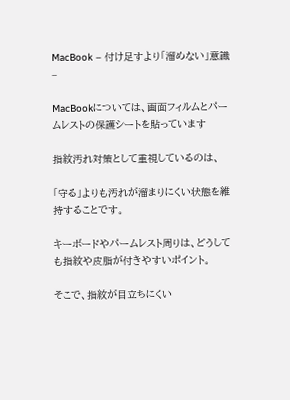MacBook – 付け足すより「溜めない」意識 –

MacBookについては、画面フィルムとパームレストの保護シートを貼っています

指紋汚れ対策として重視しているのは、

「守る」よりも汚れが溜まりにくい状態を維持することです。

キーボードやパームレスト周りは、どうしても指紋や皮脂が付きやすいポイント。

そこで、指紋が目立ちにくい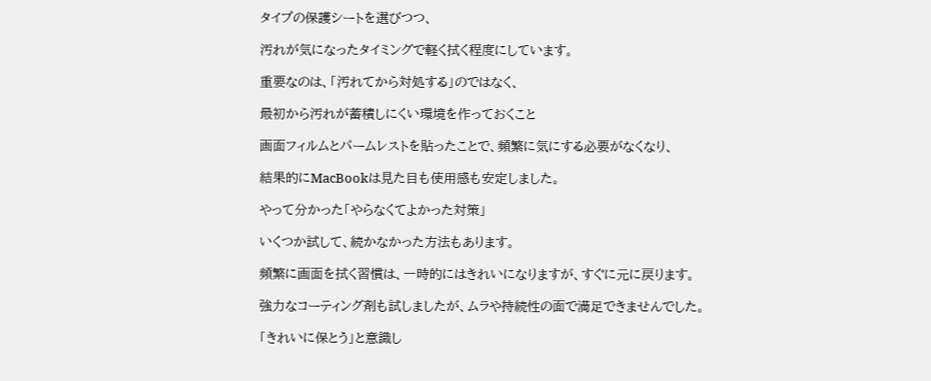タイプの保護シートを選びつつ、

汚れが気になったタイミングで軽く拭く程度にしています。

重要なのは、「汚れてから対処する」のではなく、

最初から汚れが蓄積しにくい環境を作っておくこと

画面フィルムとパームレストを貼ったことで、頻繁に気にする必要がなくなり、

結果的にMacBookは見た目も使用感も安定しました。

やって分かった「やらなくてよかった対策」

いくつか試して、続かなかった方法もあります。

頻繁に画面を拭く習慣は、一時的にはきれいになりますが、すぐに元に戻ります。

強力なコーティング剤も試しましたが、ムラや持続性の面で満足できませんでした。

「きれいに保とう」と意識し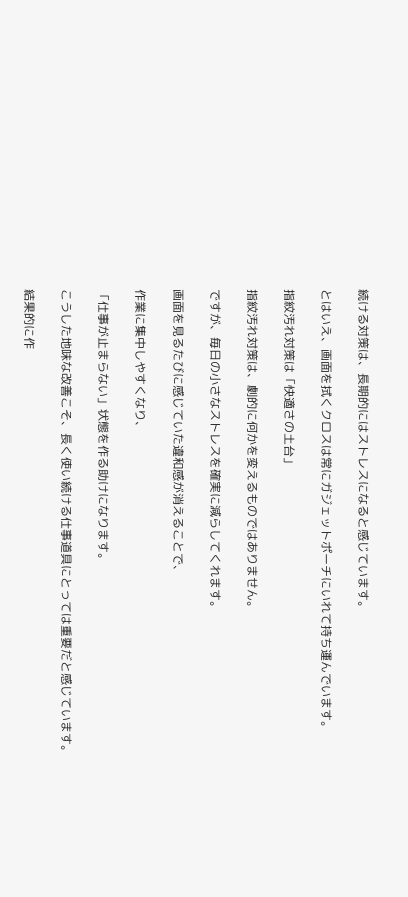続ける対策は、長期的にはストレスになると感じています。

とはいえ、画面を拭くクロスは常にガジェットポーチにいれて持ち運んでいます。

指紋汚れ対策は「快適さの土台」

指紋汚れ対策は、劇的に何かを変えるものではありません。

ですが、毎日の小さなストレスを確実に減らしてくれます。

画面を見るたびに感じていた違和感が消えることで、

作業に集中しやすくなり、

「仕事が止まらない」状態を作る助けになります。

こうした地味な改善こそ、長く使い続ける仕事道具にとっては重要だと感じています。

結果的に作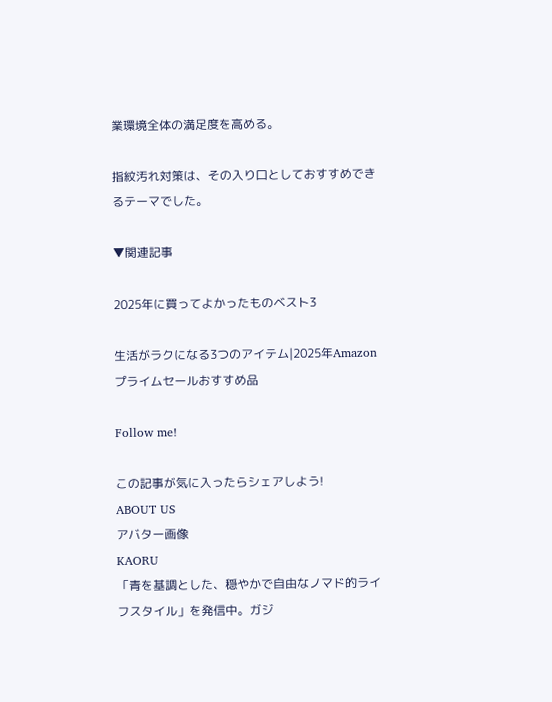業環境全体の満足度を高める。

指紋汚れ対策は、その入り口としておすすめできるテーマでした。

▼関連記事

2025年に買ってよかったものベスト3

生活がラクになる3つのアイテム|2025年Amazonプライムセールおすすめ品

Follow me!

この記事が気に入ったらシェアしよう!
ABOUT US
アバター画像
KAORU
「青を基調とした、穏やかで自由なノマド的ライフスタイル」を発信中。ガジ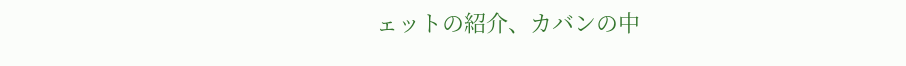ェットの紹介、カバンの中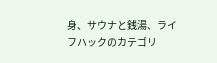身、サウナと銭湯、ライフハックのカテゴリ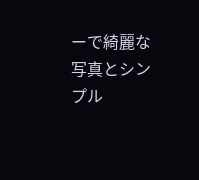ーで綺麗な写真とシンプル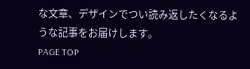な文章、デザインでつい読み返したくなるような記事をお届けします。
PAGE TOP